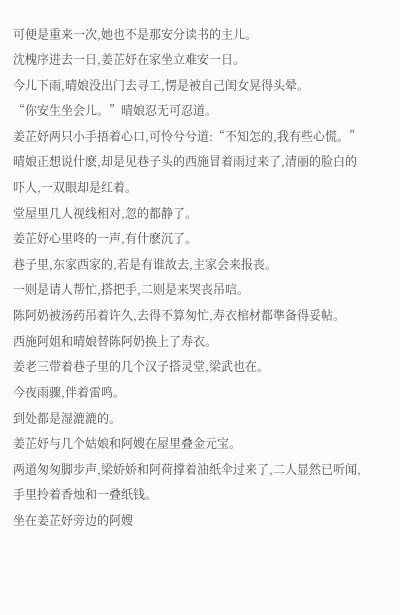可便是重来一次,她也不是那安分读书的主儿。
沈槐序进去一日,姜芷妤在家坐立难安一日。
今儿下雨,晴娘没出门去寻工,愣是被自己闺女晃得头晕。
“你安生坐会儿。”晴娘忍无可忍道。
姜芷妤两只小手捂着心口,可怜兮兮道:“不知怎的,我有些心慌。”
晴娘正想说什麽,却是见巷子头的西施冒着雨过来了,清丽的脸白的吓人,一双眼却是红着。
堂屋里几人视线相对,忽的都静了。
姜芷妤心里咚的一声,有什麽沉了。
巷子里,东家西家的,若是有谁故去,主家会来报丧。
一则是请人帮忙,搭把手,二则是来哭丧吊唁。
陈阿奶被汤药吊着许久,去得不算匆忙,寿衣棺材都準备得妥帖。
西施阿姐和晴娘替陈阿奶换上了寿衣。
姜老三带着巷子里的几个汉子搭灵堂,梁武也在。
今夜雨骤,伴着雷鸣。
到处都是湿漉漉的。
姜芷妤与几个姑娘和阿嫂在屋里叠金元宝。
两道匆匆脚步声,梁娇娇和阿荷撑着油纸伞过来了,二人显然已听闻,手里拎着香烛和一叠纸钱。
坐在姜芷妤旁边的阿嫂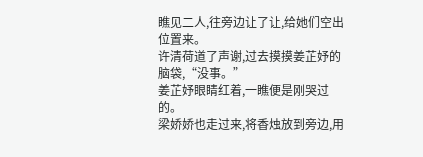瞧见二人,往旁边让了让,给她们空出位置来。
许清荷道了声谢,过去摸摸姜芷妤的脑袋,“没事。”
姜芷妤眼睛红着,一瞧便是刚哭过的。
梁娇娇也走过来,将香烛放到旁边,用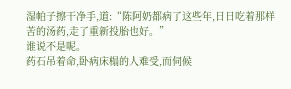湿帕子擦干净手,道:“陈阿奶都病了这些年,日日吃着那样苦的汤药,走了重新投胎也好。”
谁说不是呢。
药石吊着命,卧病床榻的人难受,而伺候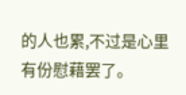的人也累,不过是心里有份慰藉罢了。